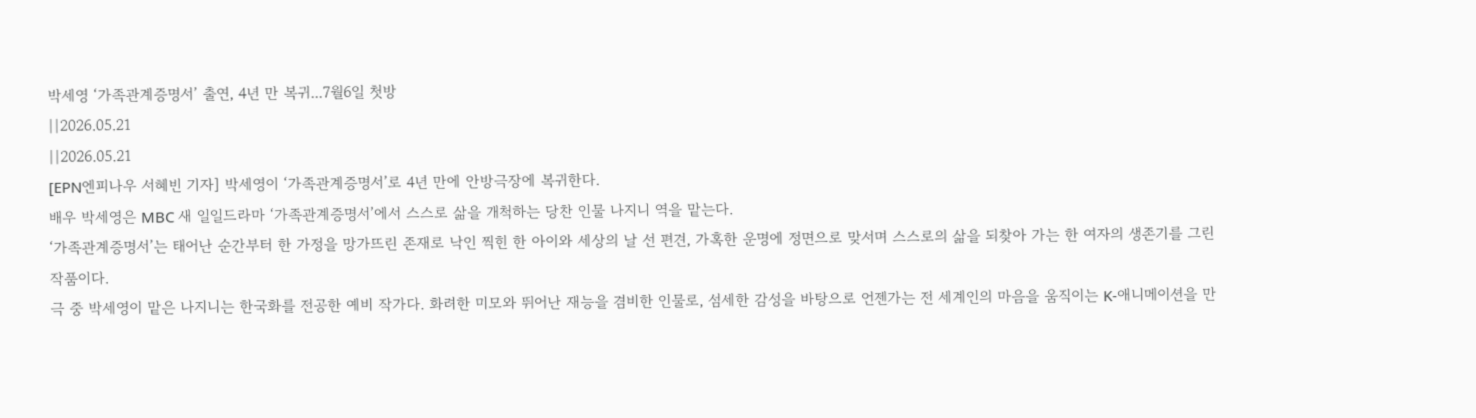박세영 ‘가족관계증명서’ 출연, 4년 만 복귀...7월6일 첫방
||2026.05.21
||2026.05.21
[EPN엔피나우 서혜빈 기자] 박세영이 ‘가족관계증명서’로 4년 만에 안방극장에 복귀한다.
배우 박세영은 MBC 새 일일드라마 ‘가족관계증명서’에서 스스로 삶을 개척하는 당찬 인물 나지니 역을 맡는다.
‘가족관계증명서’는 태어난 순간부터 한 가정을 망가뜨린 존재로 낙인 찍힌 한 아이와 세상의 날 선 편견, 가혹한 운명에 정면으로 맞서며 스스로의 삶을 되찾아 가는 한 여자의 생존기를 그린 작품이다.
극 중 박세영이 맡은 나지니는 한국화를 전공한 예비 작가다. 화려한 미모와 뛰어난 재능을 겸비한 인물로, 섬세한 감성을 바탕으로 언젠가는 전 세계인의 마음을 움직이는 K-애니메이션을 만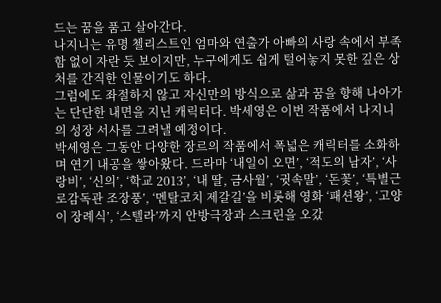드는 꿈을 품고 살아간다.
나지니는 유명 첼리스트인 엄마와 연출가 아빠의 사랑 속에서 부족함 없이 자란 듯 보이지만, 누구에게도 쉽게 털어놓지 못한 깊은 상처를 간직한 인물이기도 하다.
그럼에도 좌절하지 않고 자신만의 방식으로 삶과 꿈을 향해 나아가는 단단한 내면을 지닌 캐릭터다. 박세영은 이번 작품에서 나지니의 성장 서사를 그려낼 예정이다.
박세영은 그동안 다양한 장르의 작품에서 폭넓은 캐릭터를 소화하며 연기 내공을 쌓아왔다. 드라마 ‘내일이 오면’, ‘적도의 남자’, ‘사랑비’, ‘신의’, ‘학교 2013’, ‘내 딸, 금사월’, ‘귓속말’, ‘돈꽃’, ‘특별근로감독관 조장풍’, ‘멘탈코치 제갈길’을 비롯해 영화 ‘패션왕’, ‘고양이 장례식’, ‘스텔라’까지 안방극장과 스크린을 오갔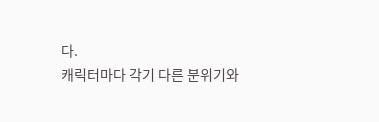다.
캐릭터마다 각기 다른 분위기와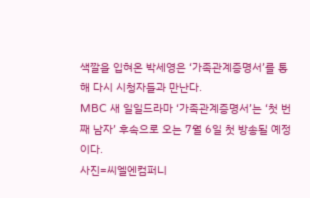색깔을 입혀온 박세영은 ‘가족관계증명서’를 통해 다시 시청자들과 만난다.
MBC 새 일일드라마 ‘가족관계증명서’는 ‘첫 번째 남자’ 후속으로 오는 7월 6일 첫 방송될 예정이다.
사진=씨엘엔컴퍼니